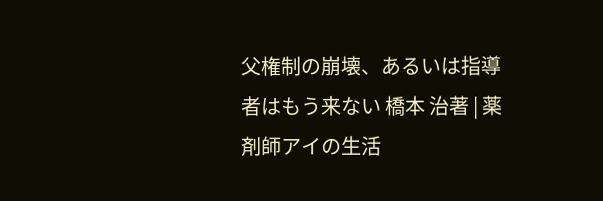父権制の崩壊、あるいは指導者はもう来ない 橋本 治著 | 薬剤師アイの生活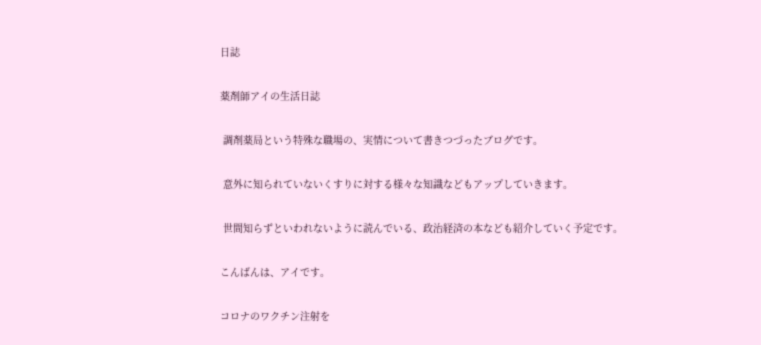日誌

薬剤師アイの生活日誌

 調剤薬局という特殊な職場の、実情について書きつづったブログです。

 意外に知られていないくすりに対する様々な知識などもアップしていきます。

 世間知らずといわれないように読んでいる、政治経済の本なども紹介していく予定です。

こんばんは、アイです。

コロナのワクチン注射を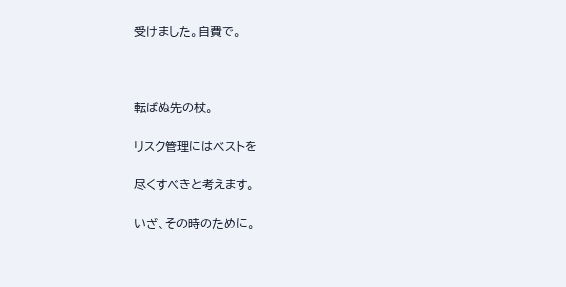受けました。自費で。



転ばぬ先の杖。

リスク管理にはベストを

尽くすべきと考えます。

いざ、その時のために。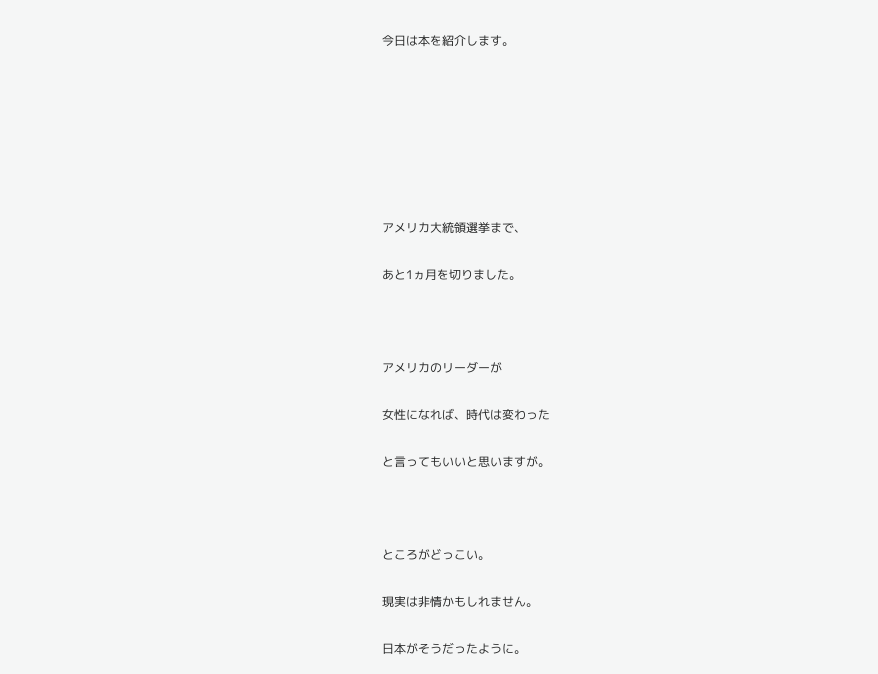今日は本を紹介します。







アメリカ大統領選挙まで、

あと1ヵ月を切りました。



アメリカのリーダーが

女性になれば、時代は変わった

と言ってもいいと思いますが。



ところがどっこい。

現実は非情かもしれません。

日本がそうだったように。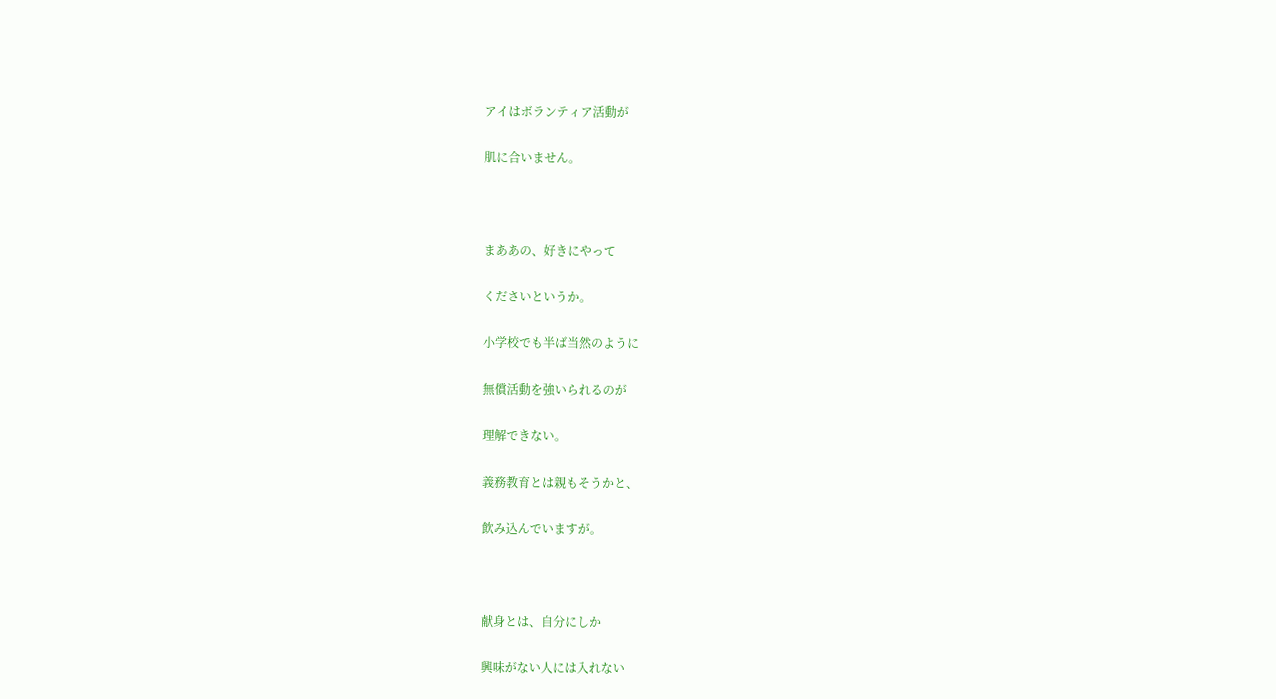アイはボランティア活動が

肌に合いません。



まああの、好きにやって

くださいというか。

小学校でも半ば当然のように

無償活動を強いられるのが

理解できない。

義務教育とは親もそうかと、

飲み込んでいますが。



献身とは、自分にしか

興味がない人には入れない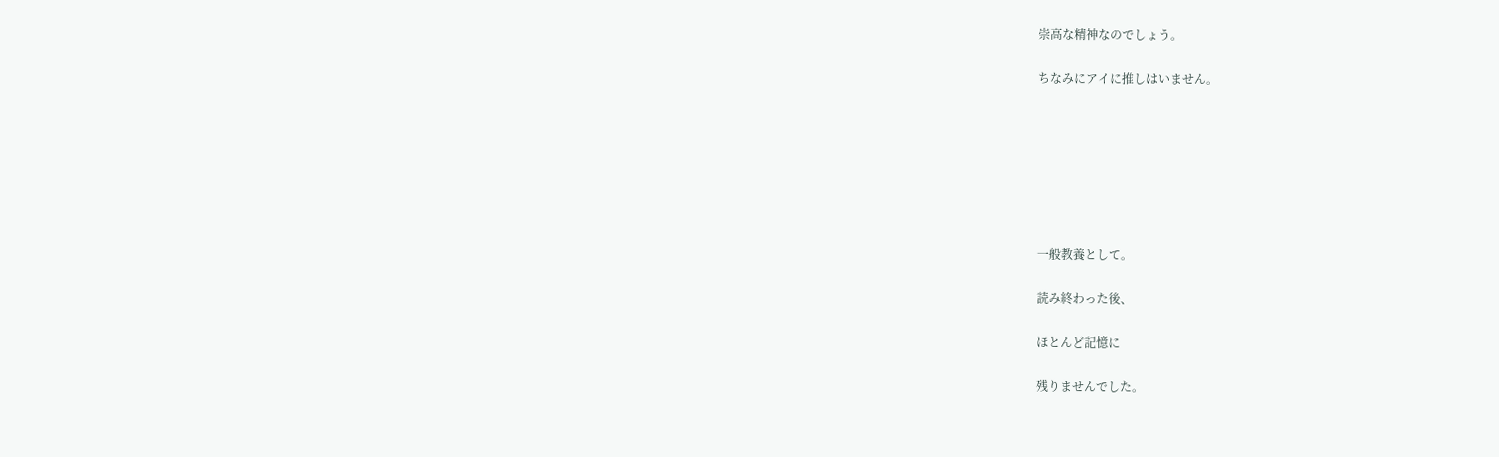崇高な精神なのでしょう。

ちなみにアイに推しはいません。







一般教養として。

読み終わった後、

ほとんど記憶に

残りませんでした。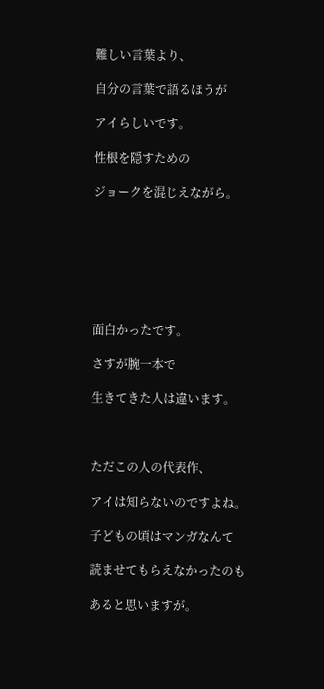難しい言葉より、

自分の言葉で語るほうが

アイらしいです。

性根を隠すための

ジョークを混じえながら。







面白かったです。

さすが腕一本で

生きてきた人は違います。



ただこの人の代表作、

アイは知らないのですよね。

子どもの頃はマンガなんて

読ませてもらえなかったのも

あると思いますが。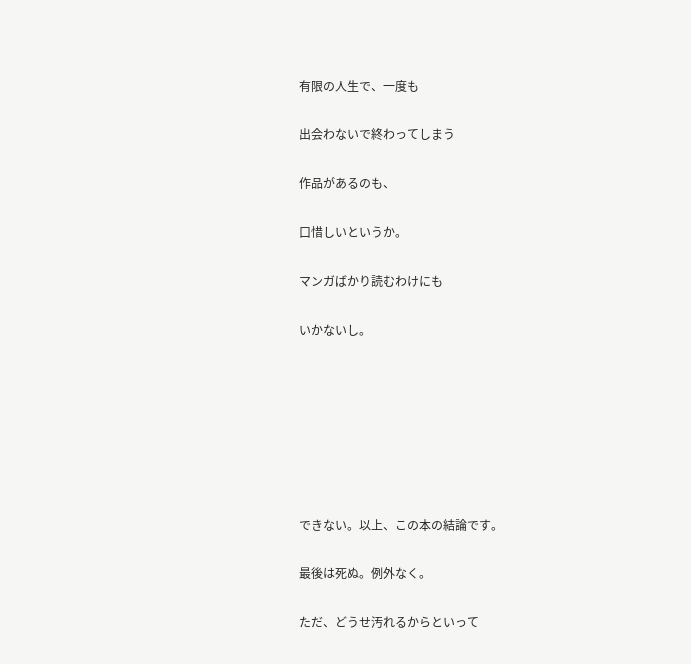有限の人生で、一度も

出会わないで終わってしまう

作品があるのも、

口惜しいというか。

マンガばかり読むわけにも

いかないし。







できない。以上、この本の結論です。

最後は死ぬ。例外なく。

ただ、どうせ汚れるからといって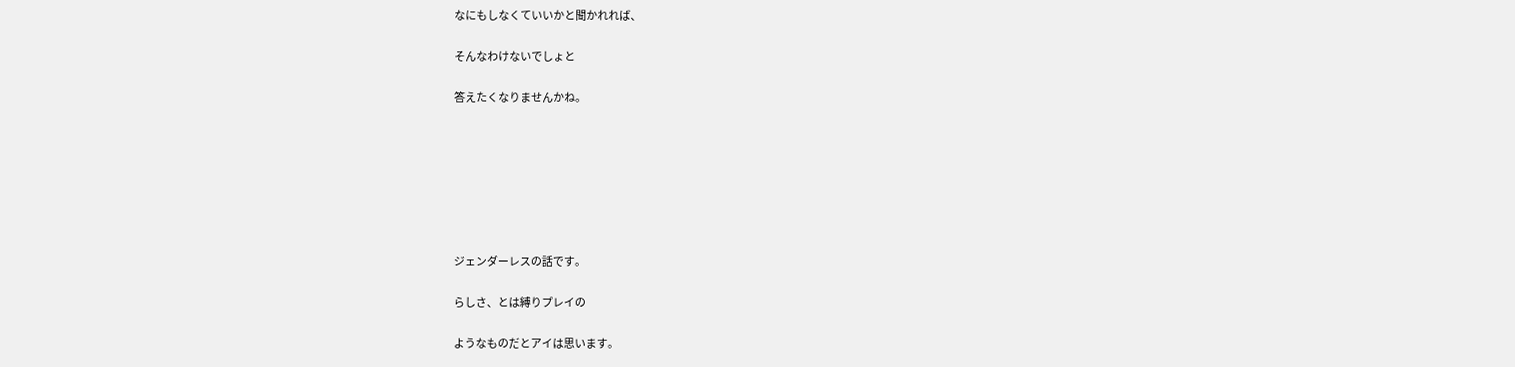なにもしなくていいかと聞かれれば、

そんなわけないでしょと

答えたくなりませんかね。







ジェンダーレスの話です。

らしさ、とは縛りプレイの

ようなものだとアイは思います。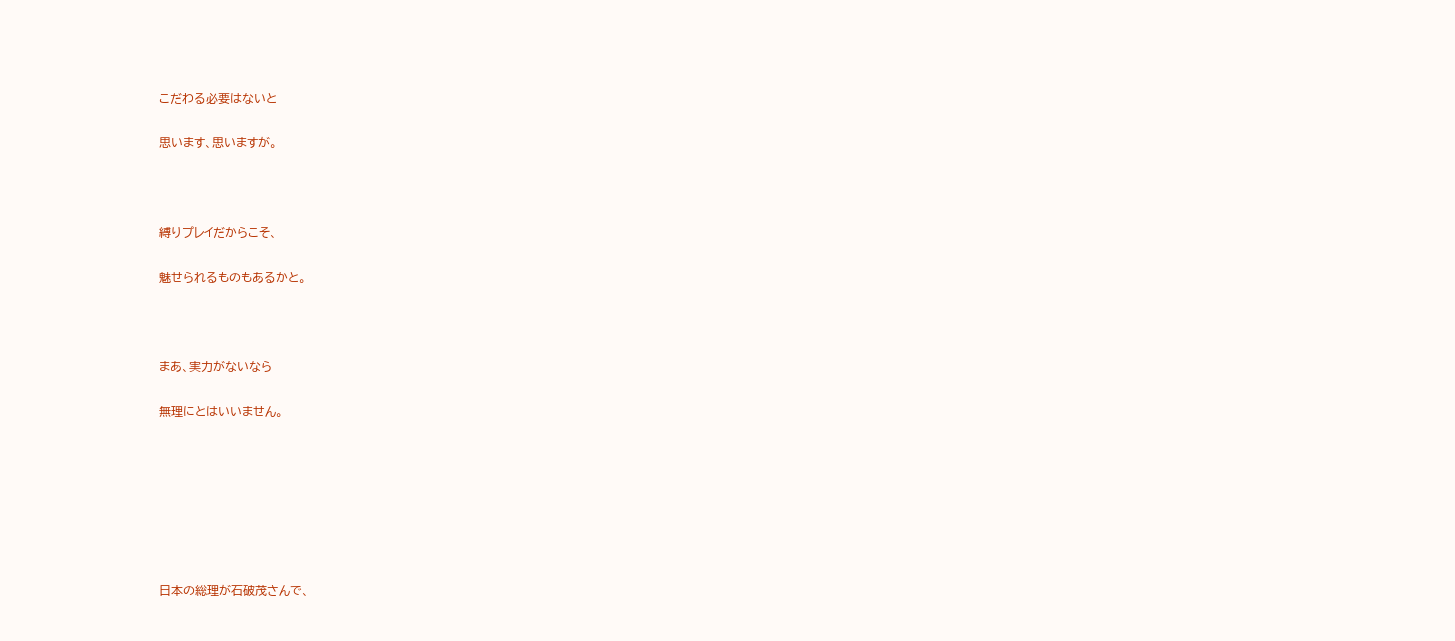こだわる必要はないと

思います、思いますが。



縛りプレイだからこそ、

魅せられるものもあるかと。



まあ、実力がないなら

無理にとはいいません。







日本の総理が石破茂さんで、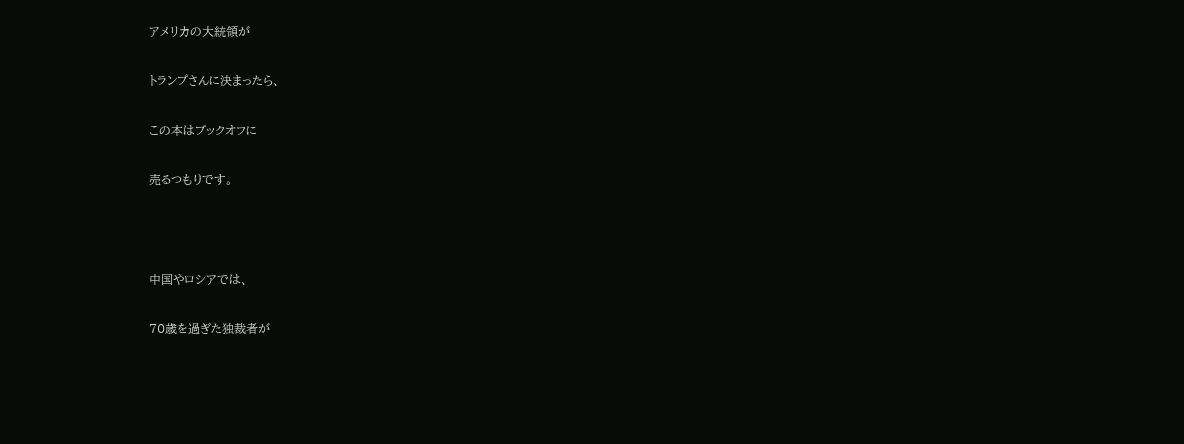アメリカの大統領が

トランプさんに決まったら、

この本はブックオフに

売るつもりです。



中国やロシアでは、

70歳を過ぎた独裁者が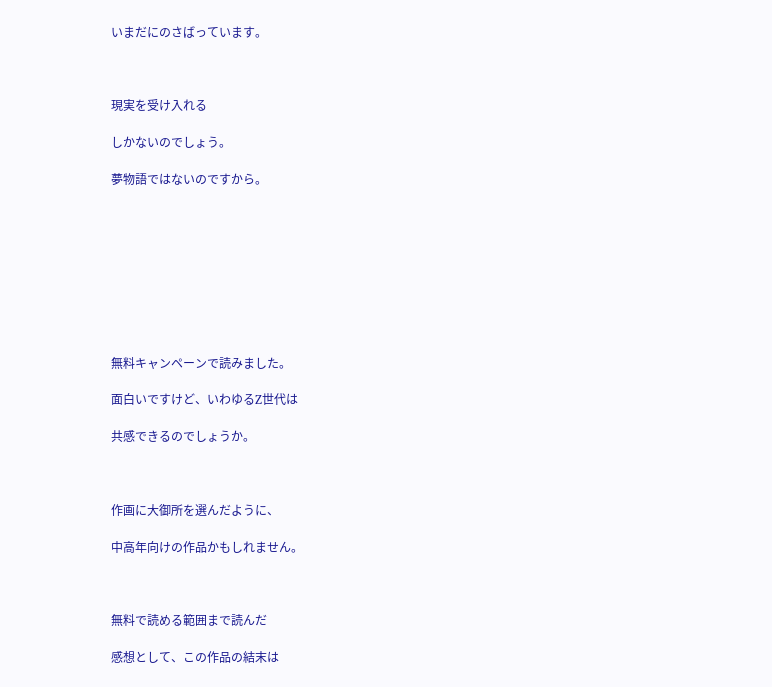いまだにのさばっています。



現実を受け入れる

しかないのでしょう。

夢物語ではないのですから。









無料キャンペーンで読みました。

面白いですけど、いわゆるZ世代は

共感できるのでしょうか。



作画に大御所を選んだように、

中高年向けの作品かもしれません。



無料で読める範囲まで読んだ

感想として、この作品の結末は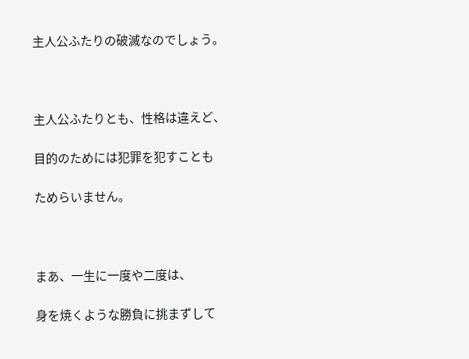主人公ふたりの破滅なのでしょう。



主人公ふたりとも、性格は違えど、

目的のためには犯罪を犯すことも

ためらいません。



まあ、一生に一度や二度は、

身を焼くような勝負に挑まずして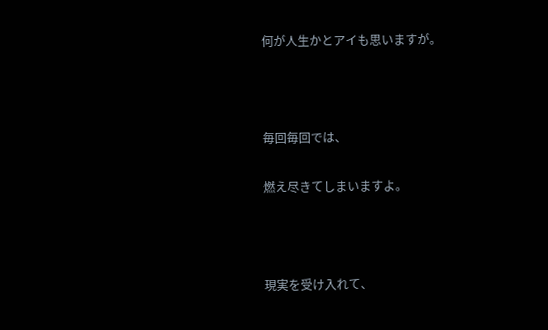何が人生かとアイも思いますが。



毎回毎回では、

燃え尽きてしまいますよ。



現実を受け入れて、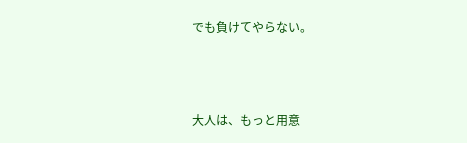でも負けてやらない。



大人は、もっと用意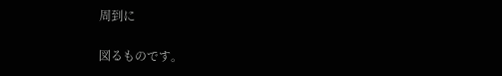周到に

図るものです。